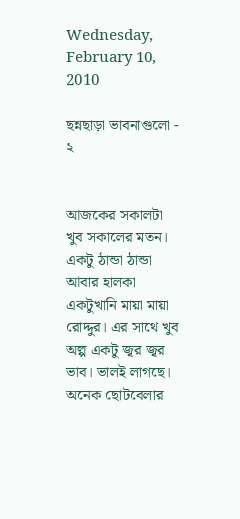Wednesday, February 10, 2010

ছন্নছাড়া ভাবনাগুলো - ২


আজকের সকালটা খুব সকালের মতন। একটু ঠান্ডা ঠান্ডা আবার হালকা একটুখানি মায়া মায়া রোদ্দুর। এর সাথে খুব অল্প একটু জ্বর জ্বর ভাব। ভালই লাগছে। অনেক ছোটবেলার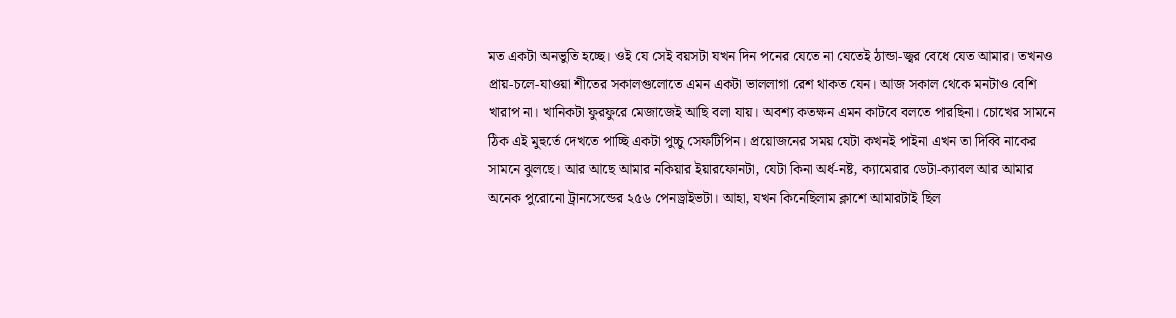মত একটা অনভুতি হচ্ছে। ওই যে সেই বয়সটা যখন দিন পনের যেতে না যেতেই ঠান্ডা-জ্বর বেধে যেত আমার। তখনও প্রায়-চলে-যাওয়া শীতের সকালগুলোতে এমন একটা ভাললাগা রেশ থাকত যেন। আজ সকাল থেকে মনটাও বেশি খারাপ না। খানিকটা ফুরফুরে মেজাজেই আছি বলা যায়। অবশ্য কতক্ষন এমন কাটবে বলতে পারছিনা। চোখের সামনে ঠিক এই মুহুর্তে দেখতে পাচ্ছি একটা পুচ্চু সেফটিপিন। প্রয়োজনের সময় যেটা কখনই পাইনা এখন তা দিব্বি নাকের সামনে ঝুলছে। আর আছে আমার নকিয়ার ইয়ারফোনটা, যেটা কিনা অর্ধ-নষ্ট, ক্যামেরার ডেটা-ক্যাবল আর আমার অনেক পুরোনো ট্রানসেন্ডের ২৫৬ পেনড্রাইভটা। আহা, যখন কিনেছিলাম ক্লাশে আমারটাই ছিল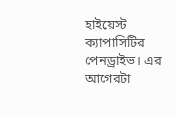হাইয়েস্ট ক্যাপাসিটির পেনড্রাইভ। এর আগেরটা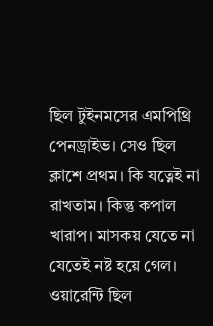ছিল টুইনমসের এমপিথ্রি পেনড্রাইভ। সেও ছিল ক্লাশে প্রথম। কি যত্নেই না রাখতাম। কিন্তু কপাল খারাপ। মাসকয় যেতে না যেতেই নষ্ট হয়ে গেল। ওয়ারেন্টি ছিল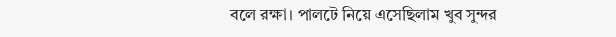বলে রক্ষা। পালটে নিয়ে এসেছিলাম খুব সুন্দর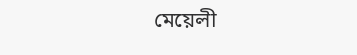মেয়েলী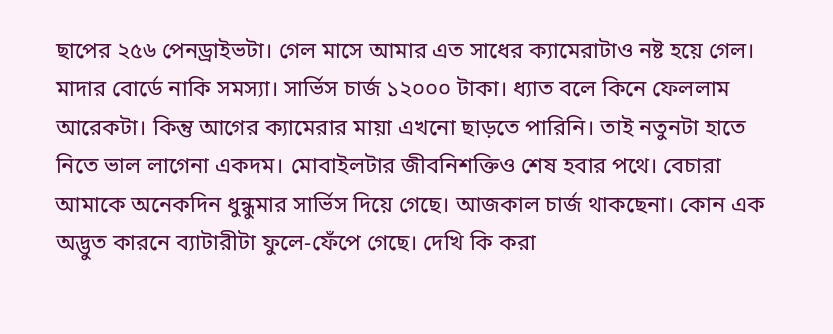ছাপের ২৫৬ পেনড্রাইভটা। গেল মাসে আমার এত সাধের ক্যামেরাটাও নষ্ট হয়ে গেল। মাদার বোর্ডে নাকি সমস্যা। সার্ভিস চার্জ ১২০০০ টাকা। ধ্যাত বলে কিনে ফেললাম আরেকটা। কিন্তু আগের ক্যামেরার মায়া এখনো ছাড়তে পারিনি। তাই নতুনটা হাতে নিতে ভাল লাগেনা একদম। মোবাইলটার জীবনিশক্তিও শেষ হবার পথে। বেচারা আমাকে অনেকদিন ধুন্ধুমার সার্ভিস দিয়ে গেছে। আজকাল চার্জ থাকছেনা। কোন এক অদ্ভুত কারনে ব্যাটারীটা ফুলে-ফেঁপে গেছে। দেখি কি করা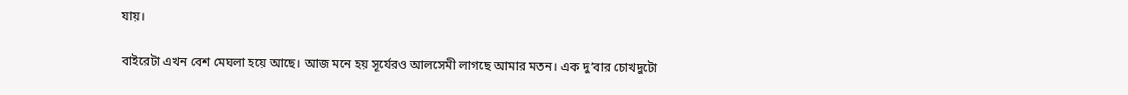যায়।

বাইরেটা এখন বেশ মেঘলা হয়ে আছে। আজ মনে হয় সূর্যেরও আলসেমী লাগছে আমার মতন। এক দু’বার চোখদুটো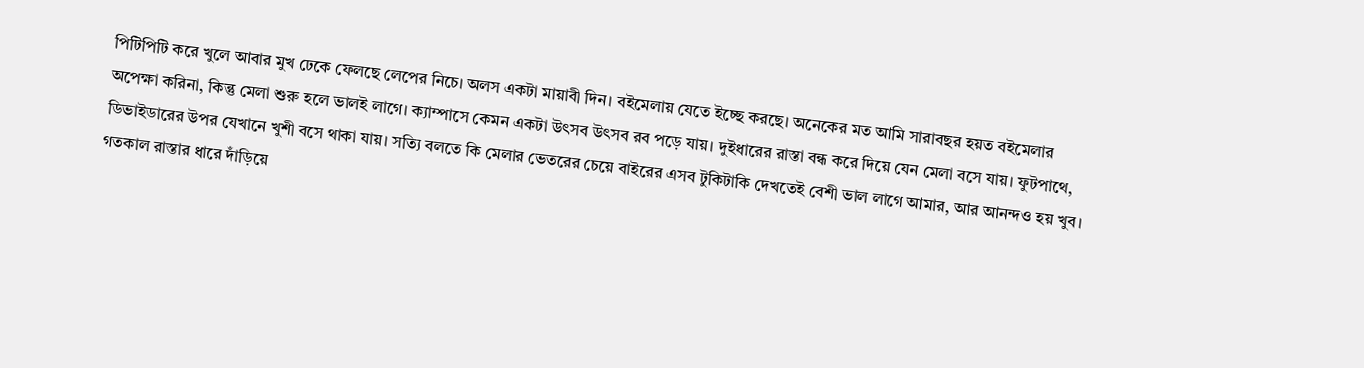পিটিপিটি করে খুলে আবার মুখ ঢেকে ফেলছে লেপের নিচে। অলস একটা মায়াবী দিন। বইমেলায় যেতে ইচ্ছে করছে। অনেকের মত আমি সারাবছর হয়ত বইমেলার অপেক্ষা করিনা, কিন্তু মেলা শুরু হলে ভালই লাগে। ক্যাম্পাসে কেমন একটা উৎসব উৎসব রব পড়ে যায়। দুইধারের রাস্তা বন্ধ করে দিয়ে যেন মেলা বসে যায়। ফুটপাথে, ডিভাইডারের উপর যেখানে খুশী বসে থাকা যায়। সত্যি বলতে কি মেলার ভেতরের চেয়ে বাইরের এসব টুকিটাকি দেখতেই বেশী ভাল লাগে আমার, আর আনন্দও হয় খুব। গতকাল রাস্তার ধারে দাঁড়িয়ে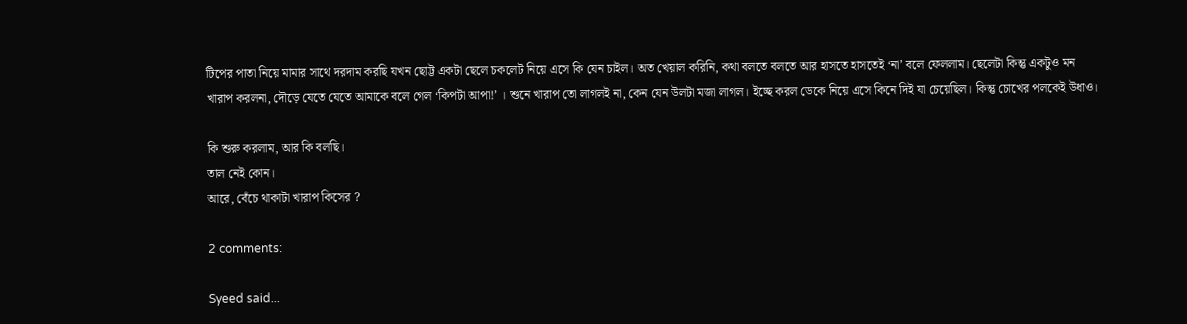টিপের পাতা নিয়ে মামার সাথে দরদাম করছি যখন ছোট্ট একটা ছেলে চকলেট নিয়ে এসে কি যেন চাইল। অত খেয়াল করিনি, কথা বলতে বলতে আর হাসতে হাসতেই ‘না’ বলে ফেললাম। ছেলেটা কিন্তু একটুও মন খারাপ করলনা, দৌড়ে যেতে যেতে আমাকে বলে গেল ‘কিপটা আপা!’ । শুনে খারাপ তো লাগলই না, কেন যেন উলটা মজা লাগল। ইচ্ছে করল ডেকে নিয়ে এসে কিনে দিই যা চেয়েছিল। কিন্তু চোখের পলকেই উধাও।

কি শুরু করলাম, আর কি বলছি।
তাল নেই কোন।
আরে, বেঁচে থাকাটা খারাপ কিসের ?

2 comments:

Syeed said...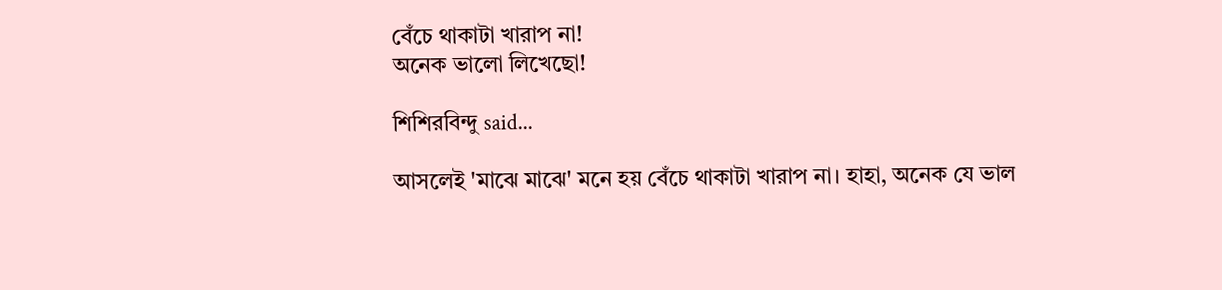বেঁচে থাকাটা খারাপ না!
অনেক ভালো লিখেছো!

শিশিরবিন্দু said...

আসলেই 'মাঝে মাঝে' মনে হয় বেঁচে থাকাটা খারাপ না। হাহা, অনেক যে ভাল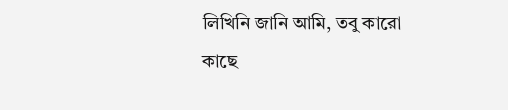লিখিনি জানি আমি, তবু কারো কাছে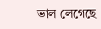ভাল লেগেছে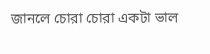জানলে চোরা চোরা একটা ভাল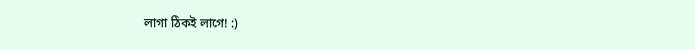লাগা ঠিকই লাগে! :)